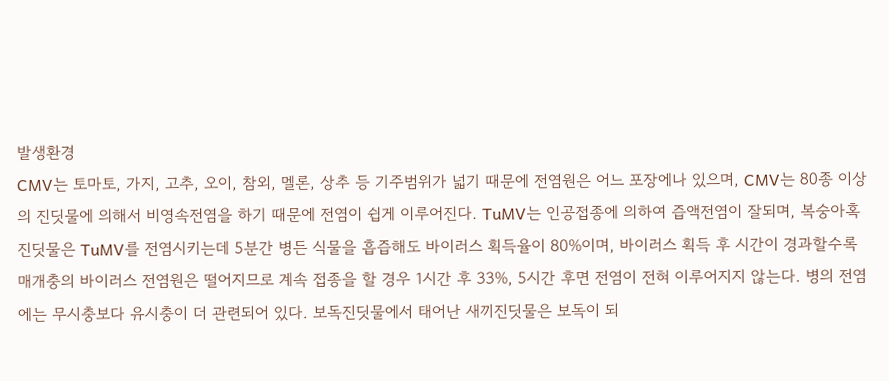발생환경
CMV는 토마토, 가지, 고추, 오이, 참외, 멜론, 상추 등 기주범위가 넓기 때문에 전염원은 어느 포장에나 있으며, CMV는 80종 이상의 진딧물에 의해서 비영속전염을 하기 때문에 전염이 쉽게 이루어진다. TuMV는 인공접종에 의하여 즙액전염이 잘되며, 복숭아혹진딧물은 TuMV를 전염시키는데 5분간 병든 식물을 흡즙해도 바이러스 획득율이 80%이며, 바이러스 획득 후 시간이 경과할수록 매개충의 바이러스 전염원은 떨어지므로 계속 접종을 할 경우 1시간 후 33%, 5시간 후면 전염이 전혀 이루어지지 않는다. 병의 전염에는 무시충보다 유시충이 더 관련되어 있다. 보독진딧물에서 태어난 새끼진딧물은 보독이 되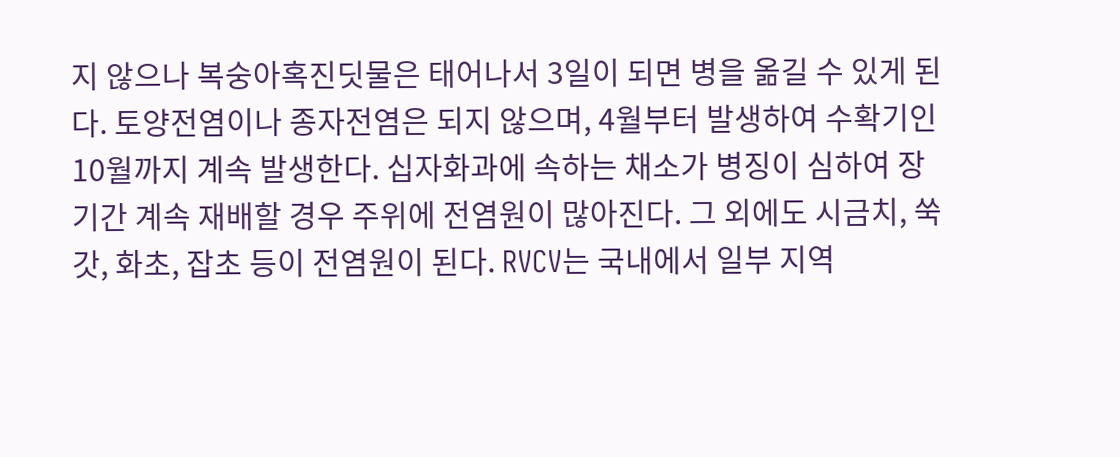지 않으나 복숭아혹진딧물은 태어나서 3일이 되면 병을 옮길 수 있게 된다. 토양전염이나 종자전염은 되지 않으며, 4월부터 발생하여 수확기인 10월까지 계속 발생한다. 십자화과에 속하는 채소가 병징이 심하여 장기간 계속 재배할 경우 주위에 전염원이 많아진다. 그 외에도 시금치, 쑥갓, 화초, 잡초 등이 전염원이 된다. RVCV는 국내에서 일부 지역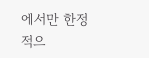에서만 한정적으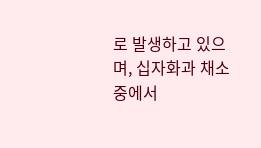로 발생하고 있으며, 십자화과 채소 중에서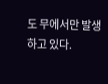도 무에서만 발생하고 있다.